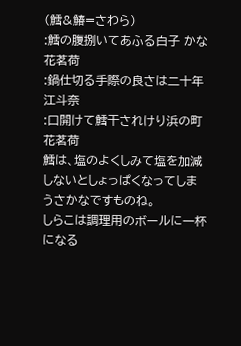(鱈&鰆=さわら)
:鱈の腹捌いてあふる白子 かな 花茗荷
:鍋仕切る手際の良さは二十年 江斗奈
:口開けて鱈干されけり浜の町 花茗荷
鱈は、塩のよくしみて塩を加減しないとしょっぱくなってしまうさかなですものね。
しらこは調理用のボールに一杯になる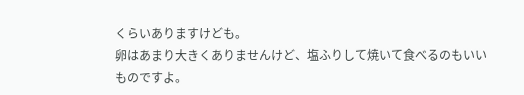くらいありますけども。
卵はあまり大きくありませんけど、塩ふりして焼いて食べるのもいいものですよ。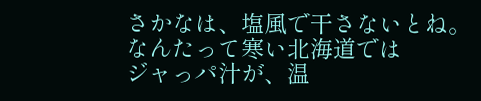さかなは、塩風で干さないとね。
なんたって寒い北海道では
ジャっパ汁が、温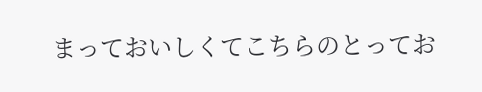まっておいしくてこちらのとってお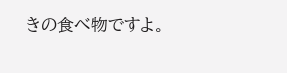きの食べ物ですよ。